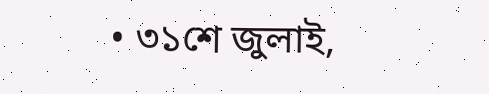• ৩১শে জুলাই,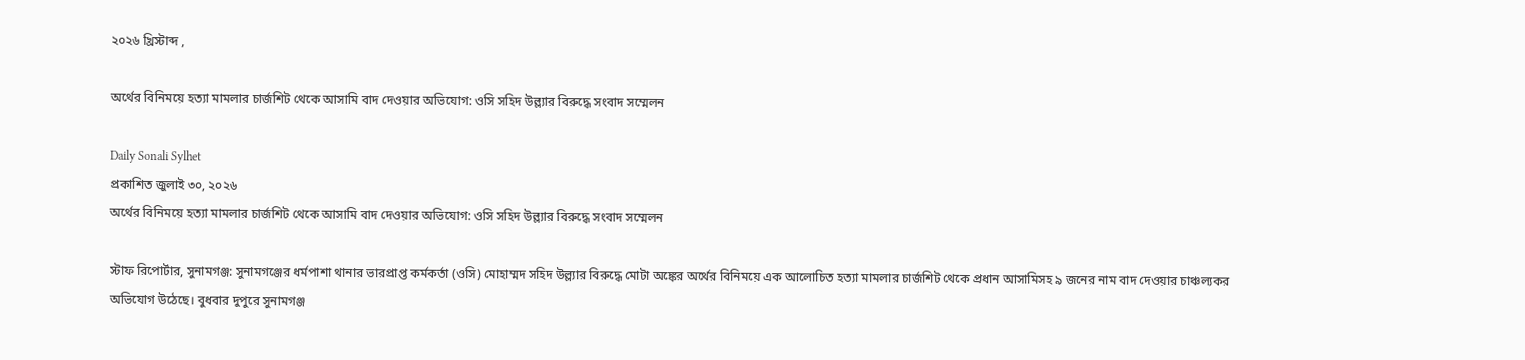২০২৬ খ্রিস্টাব্দ ,

অর্থের বিনিময়ে হত্যা মামলার চার্জশিট থেকে আসামি বাদ দেওয়ার অভিযোগ: ওসি সহিদ উল্ল্যার বিরুদ্ধে সংবাদ সম্মেলন

Daily Sonali Sylhet
প্রকাশিত জুলাই ৩০, ২০২৬
অর্থের বিনিময়ে হত্যা মামলার চার্জশিট থেকে আসামি বাদ দেওয়ার অভিযোগ: ওসি সহিদ উল্ল্যার বিরুদ্ধে সংবাদ সম্মেলন

স্টাফ রিপোর্টার, সুনামগঞ্জ: সুনামগঞ্জের ধর্মপাশা থানার ভারপ্রাপ্ত কর্মকর্তা (ওসি) মোহাম্মদ সহিদ উল্ল্যার বিরুদ্ধে মোটা অঙ্কের অর্থের বিনিময়ে এক আলোচিত হত্যা মামলার চার্জশিট থেকে প্রধান আসামিসহ ৯ জনের নাম বাদ দেওয়ার চাঞ্চল্যকর অভিযোগ উঠেছে। বুধবার দুপুরে সুনামগঞ্জ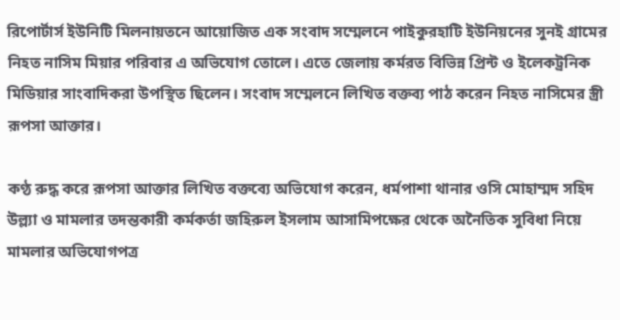রিপোর্টার্স ইউনিটি মিলনায়তনে আয়োজিত এক সংবাদ সম্মেলনে পাইকুরহাটি ইউনিয়নের সুনই গ্রামের নিহত নাসিম মিয়ার পরিবার এ অভিযোগ তোলে। এতে জেলায় কর্মরত বিভিন্ন প্রিন্ট ও ইলেকট্রনিক মিডিয়ার সাংবাদিকরা উপস্থিত ছিলেন। সংবাদ সম্মেলনে লিখিত বক্তব্য পাঠ করেন নিহত নাসিমের স্ত্রী রূপসা আক্তার।

কণ্ঠ রুদ্ধ করে রূপসা আক্তার লিখিত বক্তব্যে অভিযোগ করেন, ধর্মপাশা থানার ওসি মোহাম্মদ সহিদ উল্ল্যা ও মামলার তদন্তকারী কর্মকর্তা জহিরুল ইসলাম আসামিপক্ষের থেকে অনৈতিক সুবিধা নিয়ে মামলার অভিযোগপত্র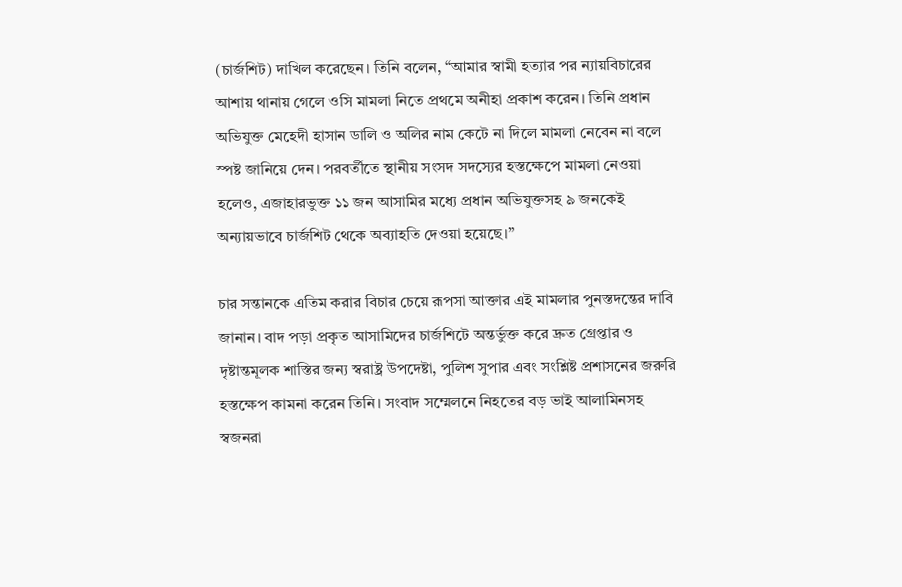(চার্জশিট) দাখিল করেছেন। তিনি বলেন, “আমার স্বামী হত্যার পর ন্যায়বিচারের আশায় থানায় গেলে ওসি মামলা নিতে প্রথমে অনীহা প্রকাশ করেন। তিনি প্রধান অভিযুক্ত মেহেদী হাসান ডালি ও অলির নাম কেটে না দিলে মামলা নেবেন না বলে স্পষ্ট জানিয়ে দেন। পরবর্তীতে স্থানীয় সংসদ সদস্যের হস্তক্ষেপে মামলা নেওয়া হলেও, এজাহারভুক্ত ১১ জন আসামির মধ্যে প্রধান অভিযুক্তসহ ৯ জনকেই অন্যায়ভাবে চার্জশিট থেকে অব্যাহতি দেওয়া হয়েছে।”

চার সন্তানকে এতিম করার বিচার চেয়ে রূপসা আক্তার এই মামলার পুনস্তদন্তের দাবি জানান। বাদ পড়া প্রকৃত আসামিদের চার্জশিটে অন্তর্ভুক্ত করে দ্রুত গ্রেপ্তার ও দৃষ্টান্তমূলক শাস্তির জন্য স্বরাষ্ট্র উপদেষ্টা, পুলিশ সুপার এবং সংশ্লিষ্ট প্রশাসনের জরুরি হস্তক্ষেপ কামনা করেন তিনি। সংবাদ সম্মেলনে নিহতের বড় ভাই আলামিনসহ স্বজনরা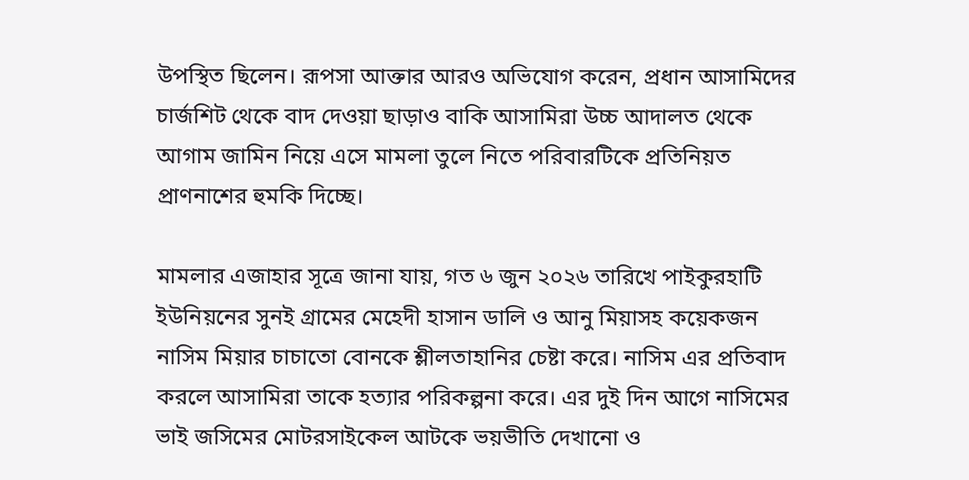উপস্থিত ছিলেন। রূপসা আক্তার আরও অভিযোগ করেন, প্রধান আসামিদের চার্জশিট থেকে বাদ দেওয়া ছাড়াও বাকি আসামিরা উচ্চ আদালত থেকে আগাম জামিন নিয়ে এসে মামলা তুলে নিতে পরিবারটিকে প্রতিনিয়ত প্রাণনাশের হুমকি দিচ্ছে।

মামলার এজাহার সূত্রে জানা যায়, গত ৬ জুন ২০২৬ তারিখে পাইকুরহাটি ইউনিয়নের সুনই গ্রামের মেহেদী হাসান ডালি ও আনু মিয়াসহ কয়েকজন নাসিম মিয়ার চাচাতো বোনকে শ্লীলতাহানির চেষ্টা করে। নাসিম এর প্রতিবাদ করলে আসামিরা তাকে হত্যার পরিকল্পনা করে। এর দুই দিন আগে নাসিমের ভাই জসিমের মোটরসাইকেল আটকে ভয়ভীতি দেখানো ও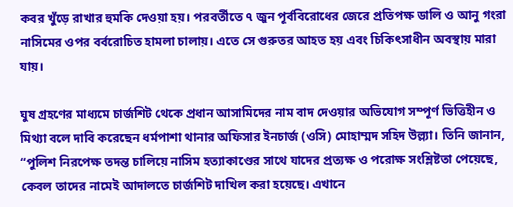কবর খুঁড়ে রাখার হুমকি দেওয়া হয়। পরবর্তীতে ৭ জুন পূর্ববিরোধের জেরে প্রতিপক্ষ ডালি ও আনু গংরা নাসিমের ওপর বর্বরোচিত হামলা চালায়। এতে সে গুরুতর আহত হয় এবং চিকিৎসাধীন অবস্থায় মারা যায়।

ঘুষ গ্রহণের মাধ্যমে চার্জশিট থেকে প্রধান আসামিদের নাম বাদ দেওয়ার অভিযোগ সম্পূর্ণ ভিত্তিহীন ও মিথ্যা বলে দাবি করেছেন ধর্মপাশা থানার অফিসার ইনচার্জ (ওসি) মোহাম্মদ সহিদ উল্ল্যা। তিনি জানান, “পুলিশ নিরপেক্ষ তদন্ত চালিয়ে নাসিম হত্যাকাণ্ডের সাথে যাদের প্রত্যক্ষ ও পরোক্ষ সংশ্লিষ্টতা পেয়েছে, কেবল তাদের নামেই আদালতে চার্জশিট দাখিল করা হয়েছে। এখানে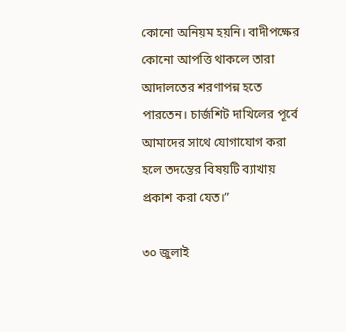কোনো অনিয়ম হয়নি। বাদীপক্ষের কোনো আপত্তি থাকলে তারা আদালতের শরণাপন্ন হতে পারতেন। চার্জশিট দাখিলের পূর্বে আমাদের সাথে যোগাযোগ করা হলে তদন্তের বিষয়টি ব্যাখায় প্রকাশ করা যেত।”

৩০ জুলাই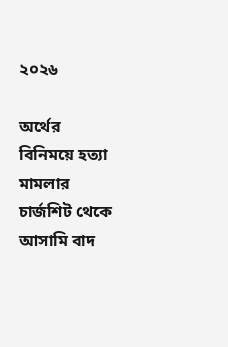২০২৬

অর্থের বিনিময়ে হত্যা মামলার চার্জশিট থেকে আসামি বাদ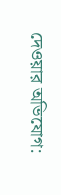দেওয়ার অভিযোগ: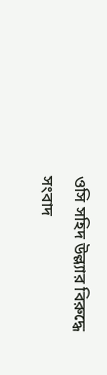ওসি সহিদ উল্ল্যার বিরুদ্ধে সংবাদ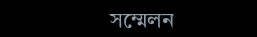সম্মেলন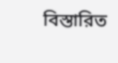বিস্তারিত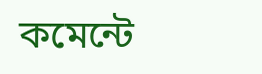কমেন্টে